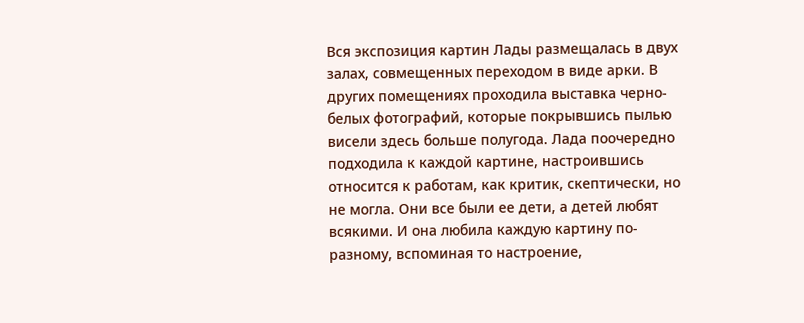Вся экспозиция картин Лады размещалась в двух залах, совмещенных переходом в виде арки. В других помещениях проходила выставка черно-белых фотографий, которые покрывшись пылью висели здесь больше полугода. Лада поочередно подходила к каждой картине, настроившись относится к работам, как критик, скептически, но не могла. Они все были ее дети, а детей любят всякими. И она любила каждую картину по-разному, вспоминая то настроение,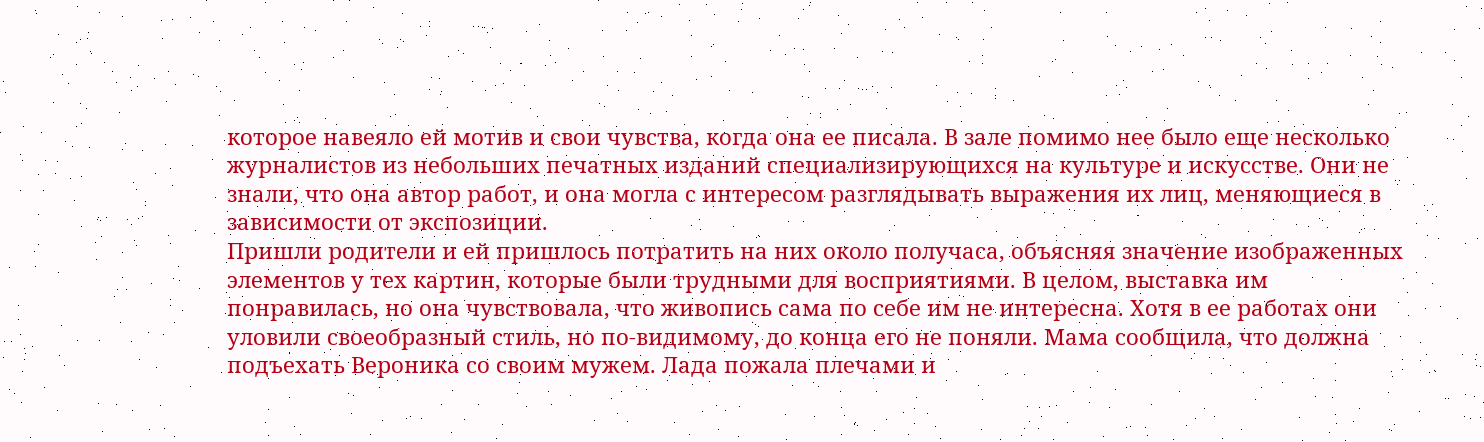которое навеяло ей мотив и свои чувства, когда она ее писала. В зале помимо нее было еще несколько журналистов из небольших печатных изданий специализирующихся на культуре и искусстве. Они не знали, что она автор работ, и она могла с интересом разглядывать выражения их лиц, меняющиеся в зависимости от экспозиции.
Пришли родители и ей пришлось потратить на них около получаса, объясняя значение изображенных элементов у тех картин, которые были трудными для восприятиями. В целом, выставка им понравилась, но она чувствовала, что живопись сама по себе им не интересна. Хотя в ее работах они уловили своеобразный стиль, но по-видимому, до конца его не поняли. Мама сообщила, что должна подъехать Вероника со своим мужем. Лада пожала плечами и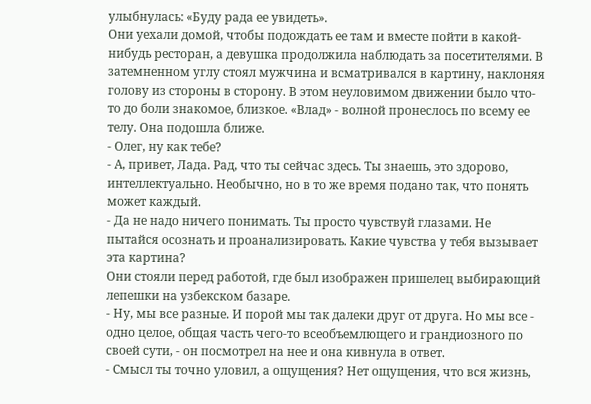улыбнулась: «Буду рада ее увидеть».
Они уехали домой, чтобы подождать ее там и вместе пойти в какой-нибудь ресторан, а девушка продолжила наблюдать за посетителями. В затемненном углу стоял мужчина и всматривался в картину, наклоняя голову из стороны в сторону. В этом неуловимом движении было что-то до боли знакомое, близкое. «Влад» - волной пронеслось по всему ее телу. Она подошла ближе.
- Олег, ну как тебе?
- А, привет, Лада. Рад, что ты сейчас здесь. Ты знаешь, это здорово, интеллектуально. Необычно, но в то же время подано так, что понять может каждый.
- Да не надо ничего понимать. Ты просто чувствуй глазами. Не пытайся осознать и проанализировать. Какие чувства у тебя вызывает эта картина?
Они стояли перед работой, где был изображен пришелец выбирающий лепешки на узбекском базаре.
- Ну, мы все разные. И порой мы так далеки друг от друга. Но мы все - одно целое, общая часть чего-то всеобъемлющего и грандиозного по своей сути, - он посмотрел на нее и она кивнула в ответ.
- Смысл ты точно уловил, а ощущения? Нет ощущения, что вся жизнь,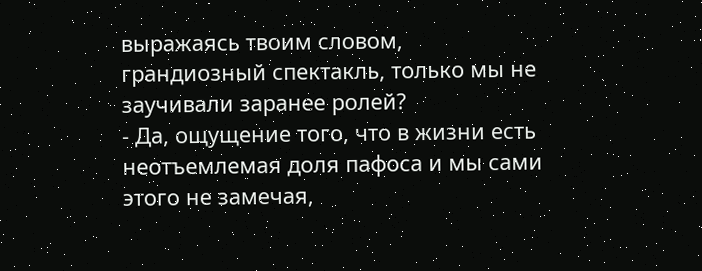выражаясь твоим словом, грандиозный спектакль, только мы не заучивали заранее ролей?
- Да, ощущение того, что в жизни есть неотъемлемая доля пафоса и мы сами этого не замечая,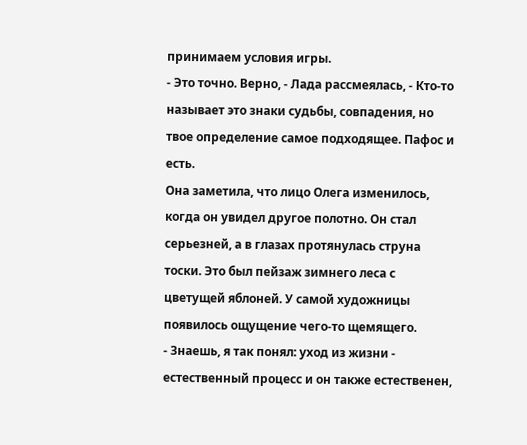принимаем условия игры.
- Это точно. Верно, - Лада рассмеялась, - Кто-то называет это знаки судьбы, совпадения, но твое определение самое подходящее. Пафос и есть.
Она заметила, что лицо Олега изменилось, когда он увидел другое полотно. Он стал серьезней, а в глазах протянулась струна тоски. Это был пейзаж зимнего леса с цветущей яблоней. У самой художницы появилось ощущение чего-то щемящего.
- Знаешь, я так понял: уход из жизни - естественный процесс и он также естественен,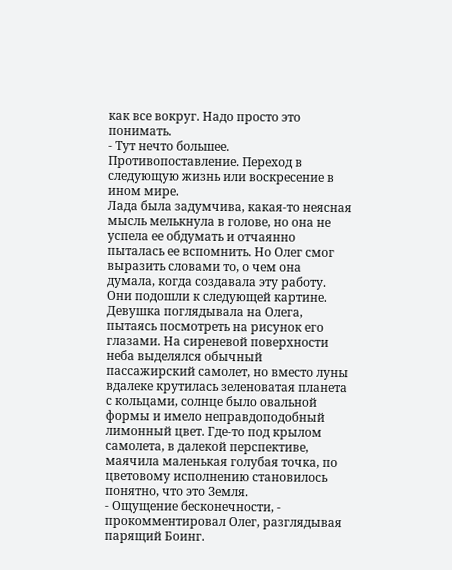как все вокруг. Надо просто это понимать.
- Тут нечто большее. Противопоставление. Переход в следующую жизнь или воскресение в ином мире.
Лада была задумчива, какая-то неясная мысль мелькнула в голове, но она не успела ее обдумать и отчаянно пыталась ее вспомнить. Но Олег смог выразить словами то, о чем она думала, когда создавала эту работу.
Они подошли к следующей картине. Девушка поглядывала на Олега, пытаясь посмотреть на рисунок его глазами. На сиреневой поверхности неба выделялся обычный пассажирский самолет, но вместо луны вдалеке крутилась зеленоватая планета с кольцами, солнце было овальной формы и имело неправдоподобный лимонный цвет. Где-то под крылом самолета, в далекой перспективе, маячила маленькая голубая точка, по цветовому исполнению становилось понятно, что это Земля.
- Ощущение бесконечности, - прокомментировал Олег, разглядывая парящий Боинг.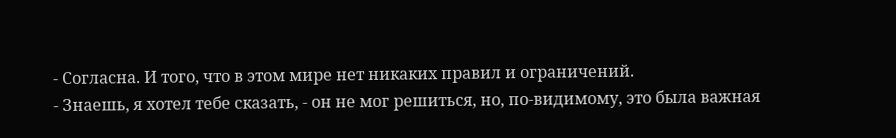- Согласна. И того, что в этом мире нет никаких правил и ограничений.
- Знаешь, я хотел тебе сказать, - он не мог решиться, но, по-видимому, это была важная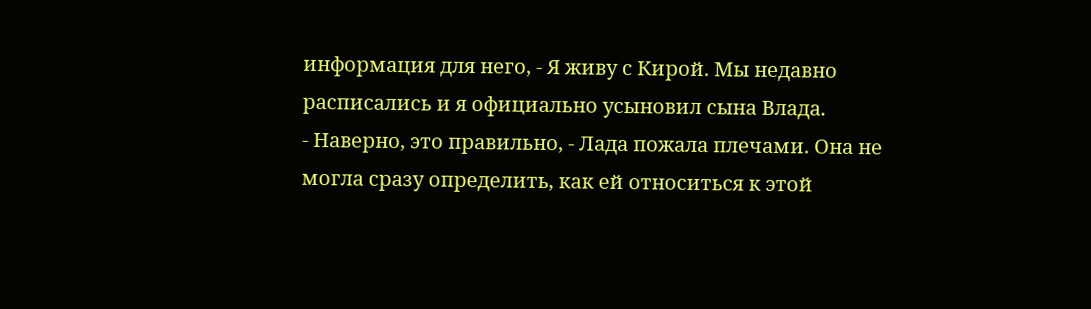информация для него, - Я живу с Кирой. Мы недавно расписались и я официально усыновил сына Влада.
- Наверно, это правильно, - Лада пожала плечами. Она не могла сразу определить, как ей относиться к этой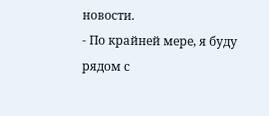новости.
- По крайней мере, я буду рядом с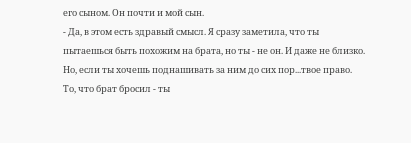его сыном. Он почти и мой сын.
- Да, в этом есть здравый смысл. Я сразу заметила, что ты пытаешься быть похожим на брата, но ты - не он. И даже не близко. Но, если ты хочешь поднашивать за ним до сих пор...твое право. То, что брат бросил - ты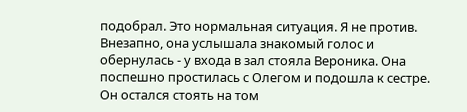подобрал. Это нормальная ситуация. Я не против.
Внезапно, она услышала знакомый голос и обернулась - у входа в зал стояла Вероника. Она поспешно простилась с Олегом и подошла к сестре. Он остался стоять на том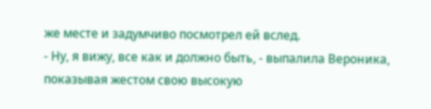же месте и задумчиво посмотрел ей вслед.
- Ну, я вижу, все как и должно быть, - выпалила Вероника, показывая жестом свою высокую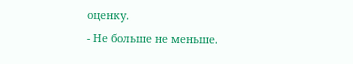оценку.
- Не больше не меньше.